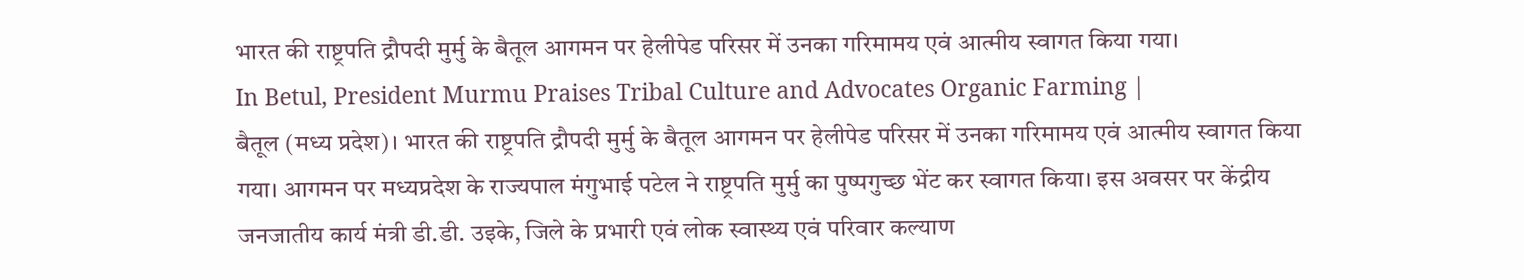भारत की राष्ट्रपति द्रौपदी मुर्मु के बैतूल आगमन पर हेलीपेड परिसर में उनका गरिमामय एवं आत्मीय स्वागत किया गया।
In Betul, President Murmu Praises Tribal Culture and Advocates Organic Farming |
बैतूल (मध्य प्रदेश)। भारत की राष्ट्रपति द्रौपदी मुर्मु के बैतूल आगमन पर हेलीपेड परिसर में उनका गरिमामय एवं आत्मीय स्वागत किया गया। आगमन पर मध्यप्रदेश के राज्यपाल मंगुभाई पटेल ने राष्ट्रपति मुर्मु का पुष्पगुच्छ भेंट कर स्वागत किया। इस अवसर पर केंद्रीय जनजातीय कार्य मंत्री डी.डी. उइके, जिले के प्रभारी एवं लोक स्वास्थ्य एवं परिवार कल्याण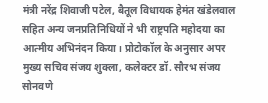मंत्री नरेंद्र शिवाजी पटेल, बैतूल विधायक हेमंत खंडेलवाल सहित अन्य जनप्रतिनिधियों ने भी राष्ट्रपति महोदया का आत्मीय अभिनंदन किया। प्रोटोकॉल के अनुसार अपर मुख्य सचिव संजय शुक्ला, कलेक्टर डॉ. सौरभ संजय सोनवणे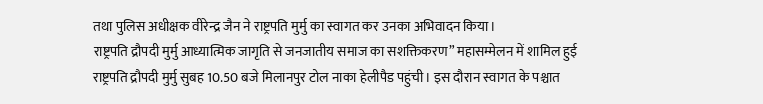तथा पुलिस अधीक्षक वीरेन्द्र जैन ने राष्ट्रपति मुर्मु का स्वागत कर उनका अभिवादन किया।
राष्ट्रपति द्रौपदी मुर्मु आध्यात्मिक जागृति से जनजातीय समाज का सशक्तिकरण” महासम्मेलन में शामिल हुई
राष्ट्रपति द्रौपदी मुर्मु सुबह 10.50 बजे मिलानपुर टोल नाका हेलीपैड पहुंची। इस दौरान स्वागत के पश्चात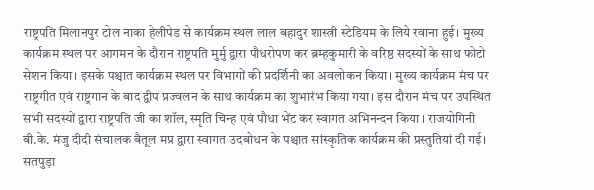राष्ट्रपति मिलानपुर टोल नाका हेलीपेड से कार्यक्रम स्थल लाल बहादुर शास्त्री स्टेडियम के लिये रवाना हुई। मुख्य कार्यक्रम स्थल पर आगमन के दौरान राष्ट्रपति मुर्मु द्वारा पौधरोपण कर ब्रम्हकुमारी के वरिष्ठ सदस्यों के साथ फोटो सेशन किया। इसके पश्चात कार्यक्रम स्थल पर विभागों की प्रदर्शिनी का अवलोकन किया। मुख्य कार्यक्रम मंच पर राष्ट्रगीत एवं राष्ट्रगान के बाद द्वीप प्रज्वलन के साथ कार्यक्रम का शुभारंभ किया गया। इस दौरान मंच पर उपस्थित सभी सदस्यों द्वारा राष्ट्रपति जी का शॉल, स्मृति चिन्ह एवं पौधा भेंट कर स्वागत अभिनन्दन किया । राजयोगिनी बी.के. मंजु दीदी संचालक बैतूल मप्र द्वारा स्वागत उदबोधन के पश्चात सांस्कृतिक कार्यक्रम की प्रस्तुतियां दी गई।
सतपुड़ा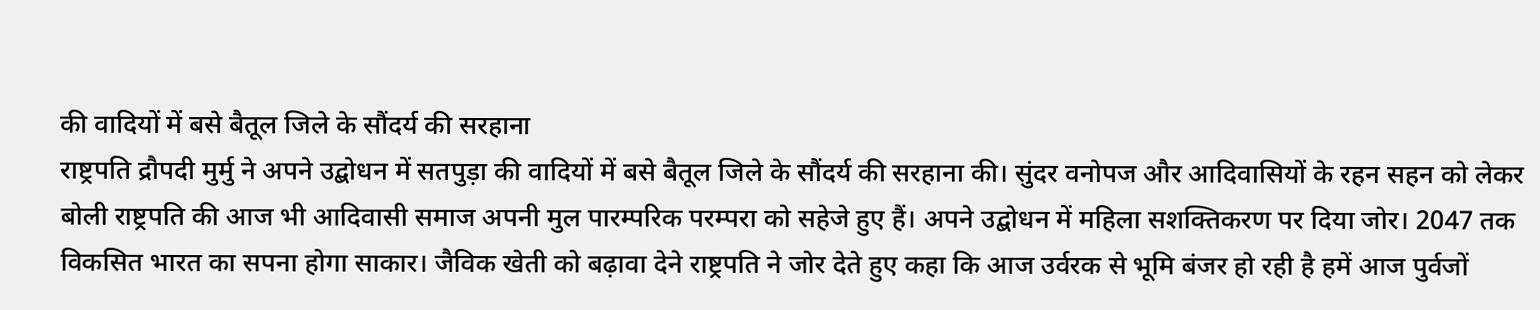की वादियों में बसे बैतूल जिले के सौंदर्य की सरहाना
राष्ट्रपति द्रौपदी मुर्मु ने अपने उद्बोधन में सतपुड़ा की वादियों में बसे बैतूल जिले के सौंदर्य की सरहाना की। सुंदर वनोपज और आदिवासियों के रहन सहन को लेकर बोली राष्ट्रपति की आज भी आदिवासी समाज अपनी मुल पारम्परिक परम्परा को सहेजे हुए हैं। अपने उद्बोधन में महिला सशक्तिकरण पर दिया जोर। 2047 तक विकसित भारत का सपना होगा साकार। जैविक खेती को बढ़ावा देने राष्ट्रपति ने जोर देते हुए कहा कि आज उर्वरक से भूमि बंजर हो रही है हमें आज पुर्वजों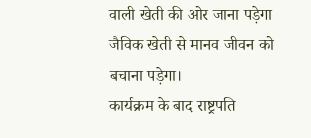वाली खेती की ओर जाना पड़ेगा जैविक खेती से मानव जीवन को बचाना पड़ेगा।
कार्यक्रम के बाद राष्ट्रपति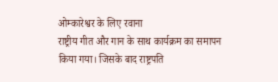ओम्कारेश्वर के लिए रवाना
राष्ट्रीय गीत और गान के साथ कार्यक्रम का समापन किया गया। जिसके बाद राष्ट्रपति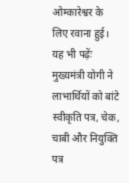ओम्कारेश्वर के लिए रवाना हुई।
यह भी पढ़ेंः मुख्यमंत्री योगी ने लाभार्थियों को बांटे स्वीकृति पत्र, चेक, चाबी और नियुक्ति पत्र